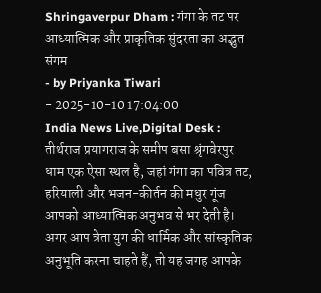Shringaverpur Dham : गंगा के तट पर आध्यात्मिक और प्राकृतिक सुंदरता का अद्भुत संगम
- by Priyanka Tiwari
- 2025-10-10 17:04:00
India News Live,Digital Desk : तीर्थराज प्रयागराज के समीप बसा श्रृंगवेरपुर धाम एक ऐसा स्थल है, जहां गंगा का पवित्र तट, हरियाली और भजन-कीर्तन की मधुर गूंज आपको आध्यात्मिक अनुभव से भर देती है। अगर आप त्रेता युग की धार्मिक और सांस्कृतिक अनुभूति करना चाहते हैं, तो यह जगह आपके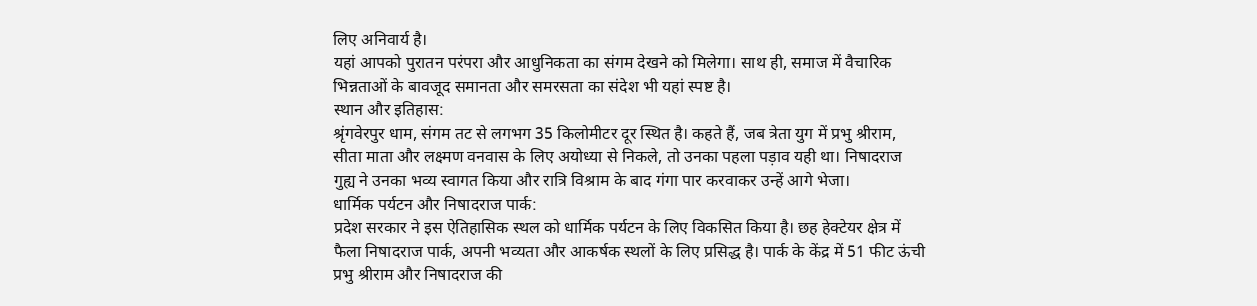लिए अनिवार्य है।
यहां आपको पुरातन परंपरा और आधुनिकता का संगम देखने को मिलेगा। साथ ही, समाज में वैचारिक भिन्नताओं के बावजूद समानता और समरसता का संदेश भी यहां स्पष्ट है।
स्थान और इतिहास:
श्रृंगवेरपुर धाम, संगम तट से लगभग 35 किलोमीटर दूर स्थित है। कहते हैं, जब त्रेता युग में प्रभु श्रीराम, सीता माता और लक्ष्मण वनवास के लिए अयोध्या से निकले, तो उनका पहला पड़ाव यही था। निषादराज गुह्य ने उनका भव्य स्वागत किया और रात्रि विश्राम के बाद गंगा पार करवाकर उन्हें आगे भेजा।
धार्मिक पर्यटन और निषादराज पार्क:
प्रदेश सरकार ने इस ऐतिहासिक स्थल को धार्मिक पर्यटन के लिए विकसित किया है। छह हेक्टेयर क्षेत्र में फैला निषादराज पार्क, अपनी भव्यता और आकर्षक स्थलों के लिए प्रसिद्ध है। पार्क के केंद्र में 51 फीट ऊंची प्रभु श्रीराम और निषादराज की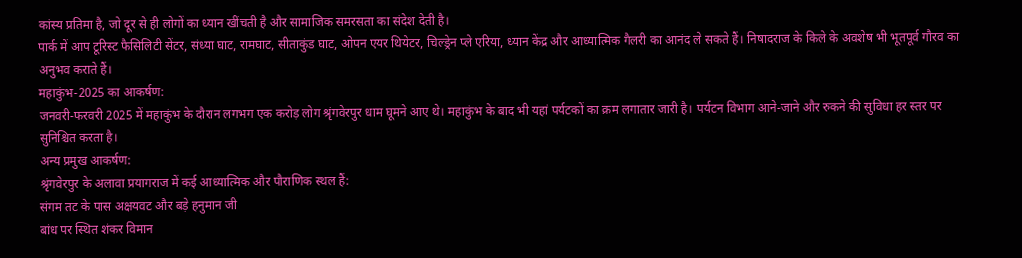कांस्य प्रतिमा है, जो दूर से ही लोगों का ध्यान खींचती है और सामाजिक समरसता का संदेश देती है।
पार्क में आप टूरिस्ट फैसिलिटी सेंटर, संध्या घाट, रामघाट, सीताकुंड घाट, ओपन एयर थियेटर, चिल्ड्रेन प्ले एरिया, ध्यान केंद्र और आध्यात्मिक गैलरी का आनंद ले सकते हैं। निषादराज के किले के अवशेष भी भूतपूर्व गौरव का अनुभव कराते हैं।
महाकुंभ-2025 का आकर्षण:
जनवरी-फरवरी 2025 में महाकुंभ के दौरान लगभग एक करोड़ लोग श्रृंगवेरपुर धाम घूमने आए थे। महाकुंभ के बाद भी यहां पर्यटकों का क्रम लगातार जारी है। पर्यटन विभाग आने-जाने और रुकने की सुविधा हर स्तर पर सुनिश्चित करता है।
अन्य प्रमुख आकर्षण:
श्रृंगवेरपुर के अलावा प्रयागराज में कई आध्यात्मिक और पौराणिक स्थल हैं:
संगम तट के पास अक्षयवट और बड़े हनुमान जी
बांध पर स्थित शंकर विमान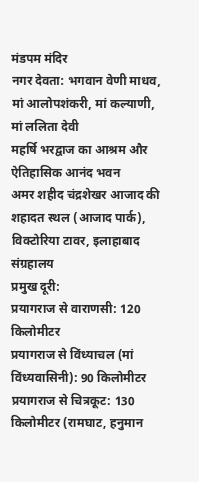मंडपम मंदिर
नगर देवता: भगवान वेणी माधव, मां आलोपशंकरी, मां कल्याणी, मां ललिता देवी
महर्षि भरद्वाज का आश्रम और ऐतिहासिक आनंद भवन
अमर शहीद चंद्रशेखर आजाद की शहादत स्थल (आजाद पार्क), विक्टोरिया टावर, इलाहाबाद संग्रहालय
प्रमुख दूरी:
प्रयागराज से वाराणसी: 120 किलोमीटर
प्रयागराज से विंध्याचल (मां विंध्यवासिनी): 90 किलोमीटर
प्रयागराज से चित्रकूट: 130 किलोमीटर (रामघाट, हनुमान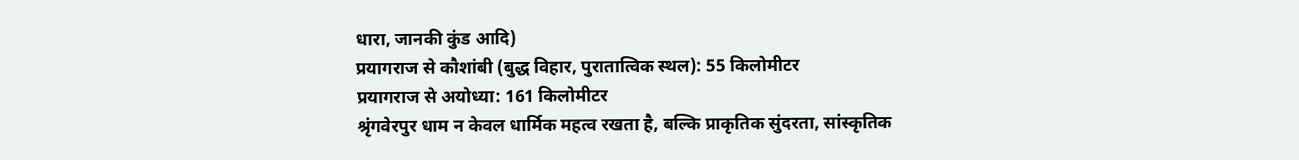धारा, जानकी कुंड आदि)
प्रयागराज से कौशांबी (बुद्ध विहार, पुरातात्विक स्थल): 55 किलोमीटर
प्रयागराज से अयोध्या: 161 किलोमीटर
श्रृंगवेरपुर धाम न केवल धार्मिक महत्व रखता है, बल्कि प्राकृतिक सुंदरता, सांस्कृतिक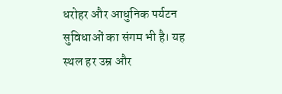धरोहर और आधुनिक पर्यटन सुविधाओं का संगम भी है। यह स्थल हर उम्र और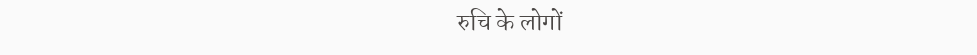रुचि के लोगों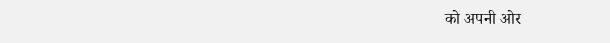को अपनी ओर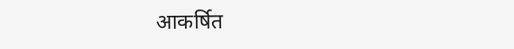आकर्षित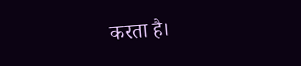करता है।